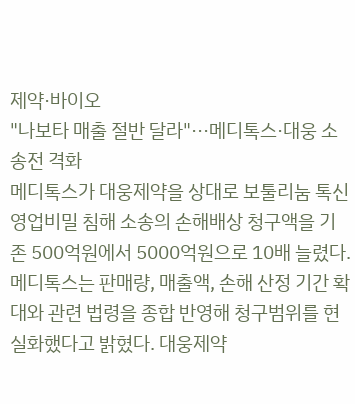제약·바이오
"나보타 매출 절반 달라"···메디톡스·대웅 소송전 격화
메디톡스가 대웅제약을 상대로 보툴리눔 톡신 영업비밀 침해 소송의 손해배상 청구액을 기존 500억원에서 5000억원으로 10배 늘렸다. 메디톡스는 판매량, 매출액, 손해 산정 기간 확대와 관련 법령을 종합 반영해 청구범위를 현실화했다고 밝혔다. 대웅제약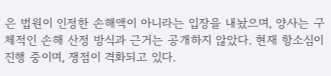은 법원이 인정한 손해액이 아니라는 입장을 내놨으며, 양사는 구체적인 손해 산정 방식과 근거는 공개하지 않았다. 현재 항소심이 진행 중이며, 쟁점이 격화되고 있다.